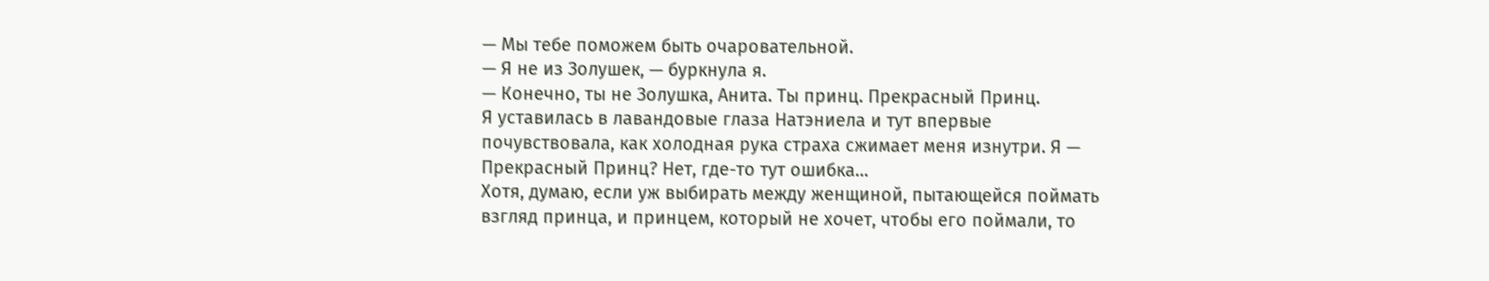— Мы тебе поможем быть очаровательной.
— Я не из Золушек, — буркнула я.
— Конечно, ты не Золушка, Анита. Ты принц. Прекрасный Принц.
Я уставилась в лавандовые глаза Натэниела и тут впервые почувствовала, как холодная рука страха сжимает меня изнутри. Я — Прекрасный Принц? Нет, где-то тут ошибка…
Хотя, думаю, если уж выбирать между женщиной, пытающейся поймать взгляд принца, и принцем, который не хочет, чтобы его поймали, то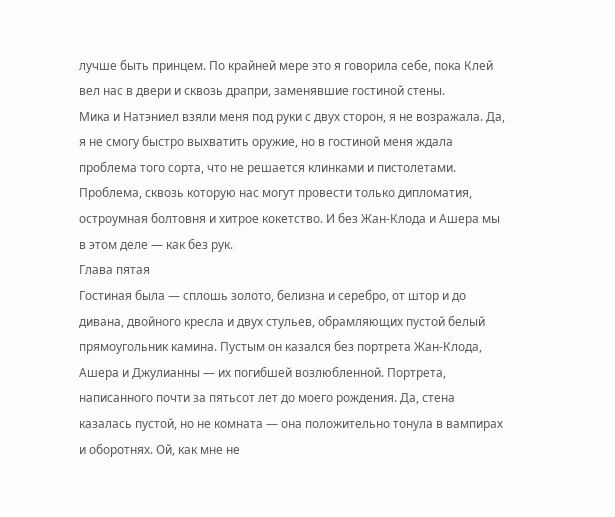лучше быть принцем. По крайней мере это я говорила себе, пока Клей вел нас в двери и сквозь драпри, заменявшие гостиной стены.
Мика и Натэниел взяли меня под руки с двух сторон, я не возражала. Да, я не смогу быстро выхватить оружие, но в гостиной меня ждала проблема того сорта, что не решается клинками и пистолетами. Проблема, сквозь которую нас могут провести только дипломатия, остроумная болтовня и хитрое кокетство. И без Жан-Клода и Ашера мы в этом деле — как без рук.
Глава пятая
Гостиная была — сплошь золото, белизна и серебро, от штор и до дивана, двойного кресла и двух стульев, обрамляющих пустой белый прямоугольник камина. Пустым он казался без портрета Жан-Клода, Ашера и Джулианны — их погибшей возлюбленной. Портрета, написанного почти за пятьсот лет до моего рождения. Да, стена казалась пустой, но не комната — она положительно тонула в вампирах и оборотнях. Ой, как мне не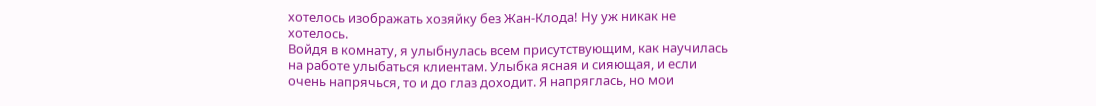хотелось изображать хозяйку без Жан-Клода! Ну уж никак не хотелось.
Войдя в комнату, я улыбнулась всем присутствующим, как научилась на работе улыбаться клиентам. Улыбка ясная и сияющая, и если очень напрячься, то и до глаз доходит. Я напряглась, но мои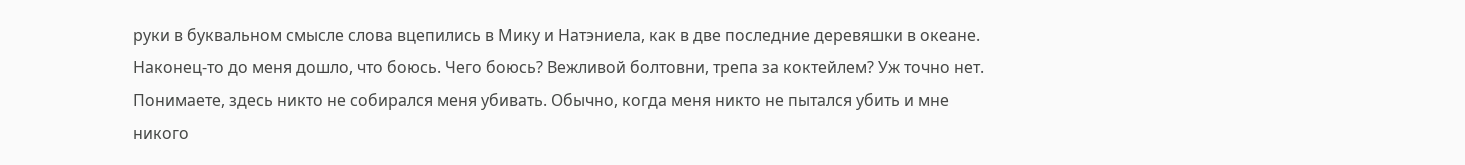руки в буквальном смысле слова вцепились в Мику и Натэниела, как в две последние деревяшки в океане. Наконец-то до меня дошло, что боюсь. Чего боюсь? Вежливой болтовни, трепа за коктейлем? Уж точно нет. Понимаете, здесь никто не собирался меня убивать. Обычно, когда меня никто не пытался убить и мне никого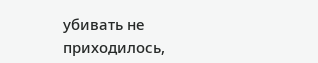убивать не приходилось,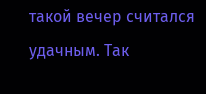такой вечер считался удачным. Так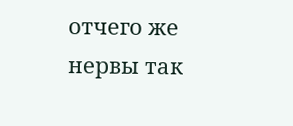отчего же нервы так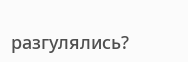разгулялись?